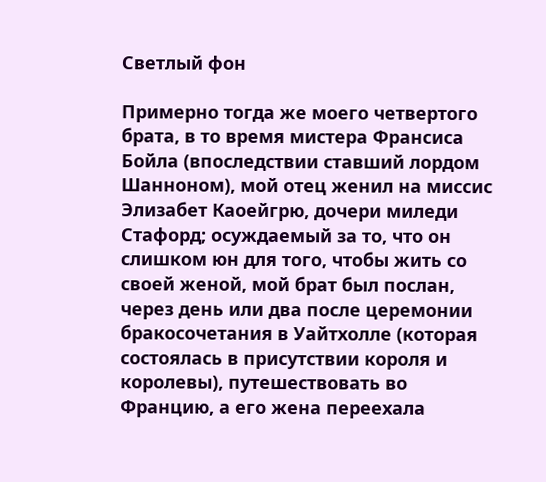Светлый фон

Примерно тогда же моего четвертого брата, в то время мистера Франсиса Бойла (впоследствии ставший лордом Шанноном), мой отец женил на миссис Элизабет Каоейгрю, дочери миледи Стафорд; осуждаемый за то, что он слишком юн для того, чтобы жить со своей женой, мой брат был послан, через день или два после церемонии бракосочетания в Уайтхолле (которая состоялась в присутствии короля и королевы), путешествовать во Францию, а его жена переехала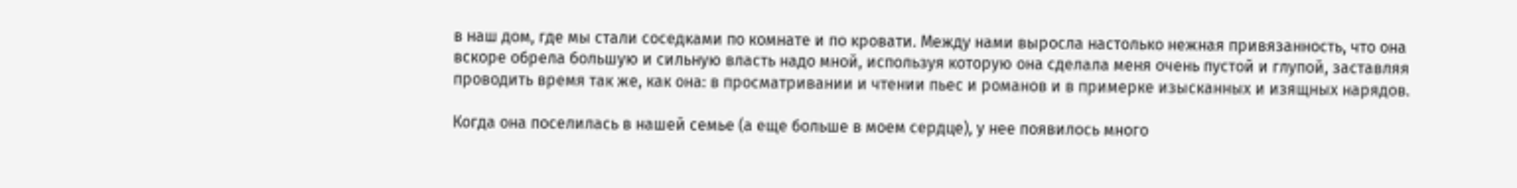в наш дом, где мы стали соседками по комнате и по кровати. Между нами выросла настолько нежная привязанность, что она вскоре обрела большую и сильную власть надо мной, используя которую она сделала меня очень пустой и глупой, заставляя проводить время так же, как она: в просматривании и чтении пьес и романов и в примерке изысканных и изящных нарядов.

Когда она поселилась в нашей семье (а еще больше в моем сердце), у нее появилось много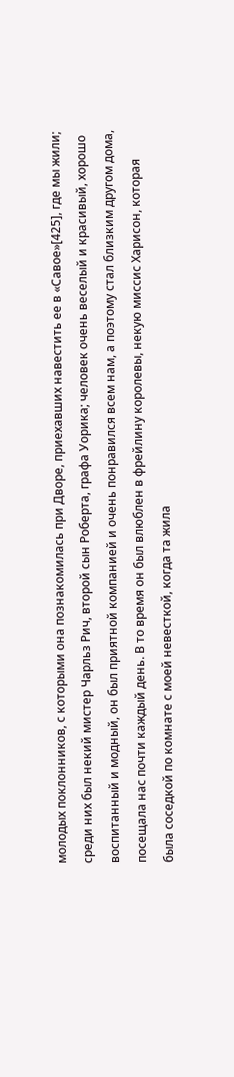молодых поклонников, с которыми она познакомилась при Дворе, приехавших навестить ее в «Савое»[425], где мы жили; среди них был некий мистер Чарльз Рич, второй сын Роберта, графа Уорика; человек очень веселый и красивый, хорошо воспитанный и модный, он был приятной компанией и очень понравился всем нам, а поэтому стал близким другом дома, посещала нас почти каждый день. В то время он был влюблен в фрейлину королевы, некую миссис Харисон, которая была соседкой по комнате с моей невесткой, когда та жила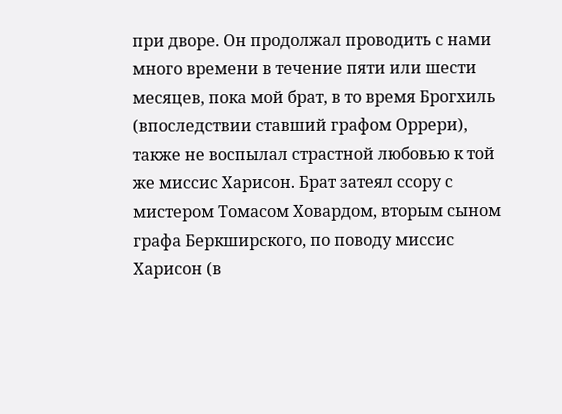при дворе. Он продолжал проводить с нами много времени в течение пяти или шести месяцев, пока мой брат, в то время Брогхиль (впоследствии ставший графом Оррери), также не воспылал страстной любовью к той же миссис Харисон. Брат затеял ссору с мистером Томасом Ховардом, вторым сыном графа Беркширского, по поводу миссис Харисон (в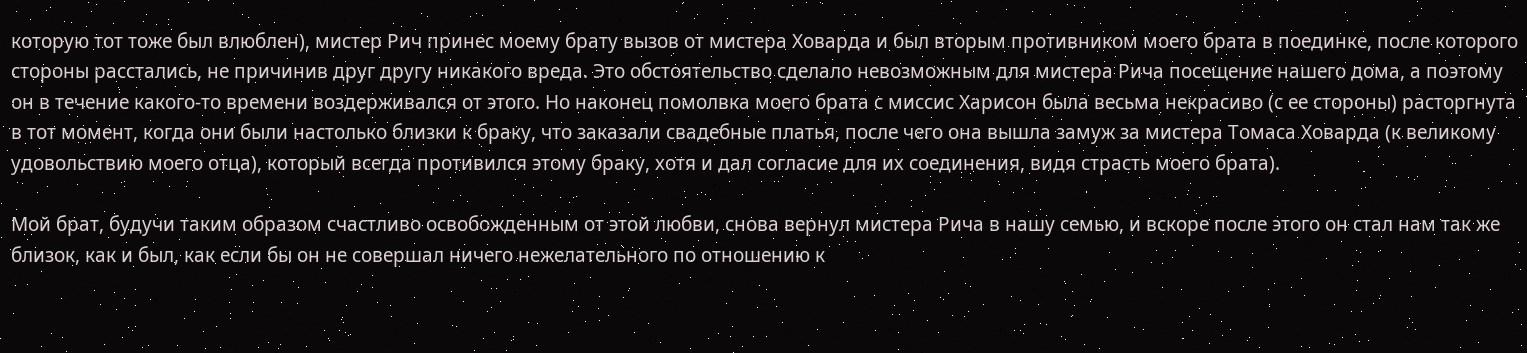которую тот тоже был влюблен), мистер Рич принес моему брату вызов от мистера Ховарда и был вторым противником моего брата в поединке, после которого стороны расстались, не причинив друг другу никакого вреда. Это обстоятельство сделало невозможным для мистера Рича посещение нашего дома, а поэтому он в течение какого-то времени воздерживался от этого. Но наконец помолвка моего брата с миссис Харисон была весьма некрасиво (с ее стороны) расторгнута в тот момент, когда они были настолько близки к браку, что заказали свадебные платья, после чего она вышла замуж за мистера Томаса Ховарда (к великому удовольствию моего отца), который всегда противился этому браку, хотя и дал согласие для их соединения, видя страсть моего брата).

Мой брат, будучи таким образом счастливо освобожденным от этой любви, снова вернул мистера Рича в нашу семью, и вскоре после этого он стал нам так же близок, как и был, как если бы он не совершал ничего нежелательного по отношению к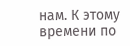нам. К этому времени по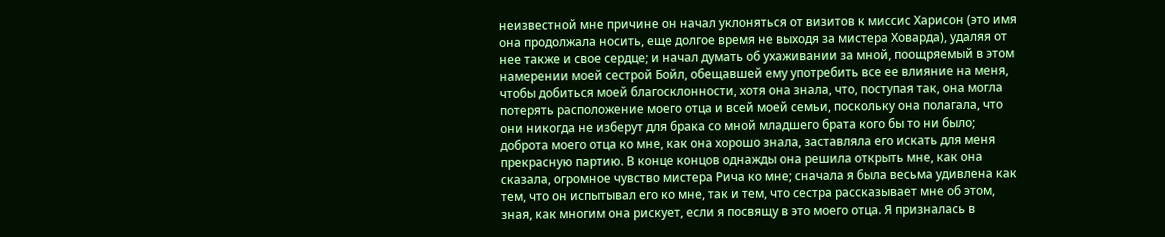неизвестной мне причине он начал уклоняться от визитов к миссис Харисон (это имя она продолжала носить, еще долгое время не выходя за мистера Ховарда), удаляя от нее также и свое сердце; и начал думать об ухаживании за мной, поощряемый в этом намерении моей сестрой Бойл, обещавшей ему употребить все ее влияние на меня, чтобы добиться моей благосклонности, хотя она знала, что, поступая так, она могла потерять расположение моего отца и всей моей семьи, поскольку она полагала, что они никогда не изберут для брака со мной младшего брата кого бы то ни было; доброта моего отца ко мне, как она хорошо знала, заставляла его искать для меня прекрасную партию. В конце концов однажды она решила открыть мне, как она сказала, огромное чувство мистера Рича ко мне; сначала я была весьма удивлена как тем, что он испытывал его ко мне, так и тем, что сестра рассказывает мне об этом, зная, как многим она рискует, если я посвящу в это моего отца. Я призналась в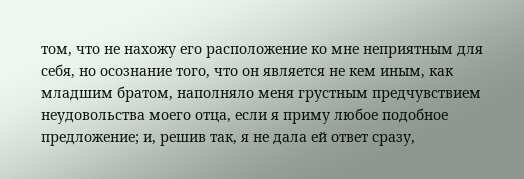том, что не нахожу его расположение ко мне неприятным для себя, но осознание того, что он является не кем иным, как младшим братом, наполняло меня грустным предчувствием неудовольства моего отца, если я приму любое подобное предложение; и, решив так, я не дала ей ответ сразу,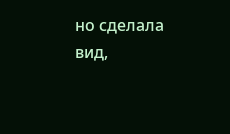но сделала вид,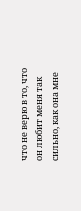что не верю в то, что он любит меня так сильно, как она мне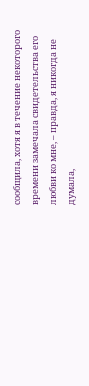сообщила, хотя я в течение некоторого времени замечала свидетельства его любви ко мне, – правда, я никогда не думала,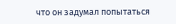что он задумал попытаться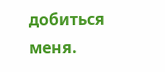добиться меня.